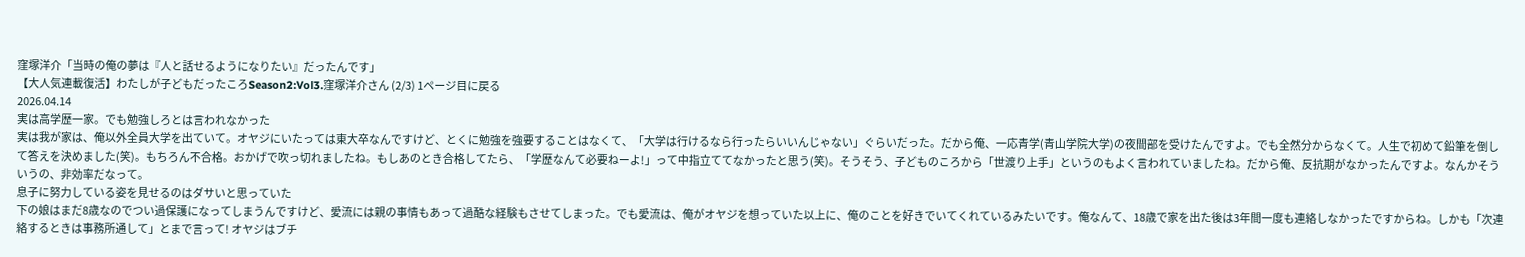窪塚洋介「当時の俺の夢は『人と話せるようになりたい』だったんです」
【大人気連載復活】わたしが子どもだったころSeason2:Vol3.窪塚洋介さん (2/3) 1ページ目に戻る
2026.04.14
実は高学歴一家。でも勉強しろとは言われなかった
実は我が家は、俺以外全員大学を出ていて。オヤジにいたっては東大卒なんですけど、とくに勉強を強要することはなくて、「大学は行けるなら行ったらいいんじゃない」ぐらいだった。だから俺、一応青学(青山学院大学)の夜間部を受けたんですよ。でも全然分からなくて。人生で初めて鉛筆を倒して答えを決めました(笑)。もちろん不合格。おかげで吹っ切れましたね。もしあのとき合格してたら、「学歴なんて必要ねーよ!」って中指立ててなかったと思う(笑)。そうそう、子どものころから「世渡り上手」というのもよく言われていましたね。だから俺、反抗期がなかったんですよ。なんかそういうの、非効率だなって。
息子に努力している姿を見せるのはダサいと思っていた
下の娘はまだ8歳なのでつい過保護になってしまうんですけど、愛流には親の事情もあって過酷な経験もさせてしまった。でも愛流は、俺がオヤジを想っていた以上に、俺のことを好きでいてくれているみたいです。俺なんて、18歳で家を出た後は3年間一度も連絡しなかったですからね。しかも「次連絡するときは事務所通して」とまで言って! オヤジはブチ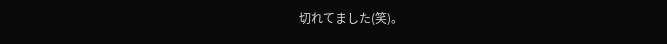切れてました(笑)。